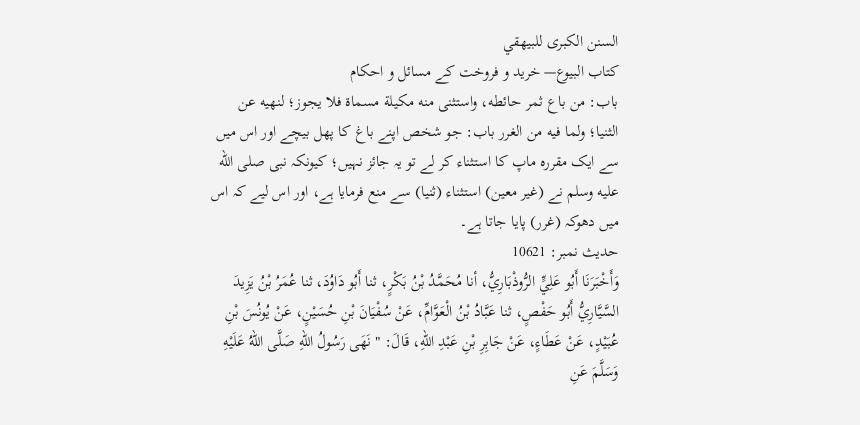السنن الكبرى للبيهقي
كتاب البيوع— خرید و فروخت کے مسائل و احکام
باب: من باع ثمر حائطه، واستثنى منه مكيلة مسماة فلا يجوز؛ لنهيه عن الثنيا؛ ولما فيه من الغرر باب: جو شخص اپنے باغ کا پھل بیچے اور اس میں سے ایک مقررہ ماپ کا استثناء کر لے تو یہ جائز نہیں؛ کیونکہ نبی صلى الله عليه وسلم نے (غیر معین) استثناء (ثنیا) سے منع فرمایا ہے، اور اس لیے کہ اس میں دھوکہ (غرر) پایا جاتا ہے۔
حدیث نمبر: 10621
وَأَخْبَرَنَا أَبُو عَلِيٍّ الرُّوذْبَارِيُّ، أنا مُحَمَّدُ بْنُ بَكْرٍ، ثنا أَبُو دَاوُدَ، ثنا عُمَرُ بْنُ يَزِيدَ السَّيَّارِيُّ أَبُو حَفْصٍ، ثنا عَبَّادُ بْنُ الْعَوَّامِّ، عَنْ سُفْيَانَ بْنِ حُسَيْنٍ، عَنْ يُونُسَ بْنِ عُبَيْدٍ، عَنْ عَطَاءٍ، عَنْ جَابِرِ بْنِ عَبْدِ اللهِ، قَالَ: " نَهَى رَسُولُ اللهِ صَلَّى اللهُ عَلَيْهِ وَسَلَّمَ عَنِ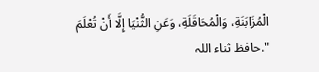الْمُزَابَنَةِ، وَالْمُحَاقَلَةِ، وَعَنِ الثُّنْيَا إِلَّا أَنْ تُعْلَمَ ".حافظ ثناء اللہ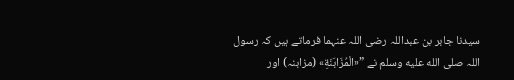سیدنا جابر بن عبداللہ رضی اللہ عنہما فرماتے ہیں کہ رسول اللہ صلى الله عليه وسلم نے ”«الْمُزَابَنَةِ» (مزابنہ) اور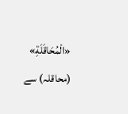«الْمُحَاقَلَةِ» (محاقلہ) سے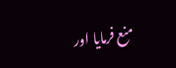منع فرمایا اور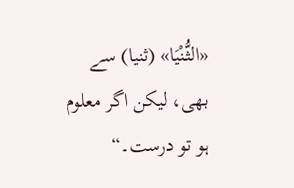«الثُّنْيَا» (ثنیا) سے بھی، لیکن اگر معلوم ہو تو درست۔“